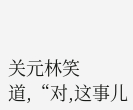关元林笑道,“对,这事儿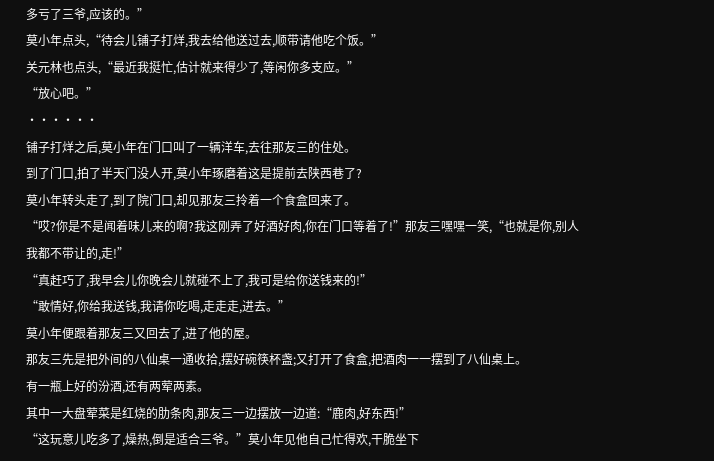多亏了三爷,应该的。”
莫小年点头,“待会儿铺子打烊,我去给他送过去,顺带请他吃个饭。”
关元林也点头,“最近我挺忙,估计就来得少了,等闲你多支应。”
“放心吧。”
······
铺子打烊之后,莫小年在门口叫了一辆洋车,去往那友三的住处。
到了门口,拍了半天门没人开,莫小年琢磨着这是提前去陕西巷了?
莫小年转头走了,到了院门口,却见那友三拎着一个食盒回来了。
“哎?你是不是闻着味儿来的啊?我这刚弄了好酒好肉,你在门口等着了!”那友三嘿嘿一笑,“也就是你,别人我都不带让的,走!”
“真赶巧了,我早会儿你晚会儿就碰不上了,我可是给你送钱来的!”
“敢情好,你给我送钱,我请你吃喝,走走走,进去。”
莫小年便跟着那友三又回去了,进了他的屋。
那友三先是把外间的八仙桌一通收拾,摆好碗筷杯盏;又打开了食盒,把酒肉一一摆到了八仙桌上。
有一瓶上好的汾酒,还有两荤两素。
其中一大盘荤菜是红烧的肋条肉,那友三一边摆放一边道:“鹿肉,好东西!”
“这玩意儿吃多了,燥热,倒是适合三爷。”莫小年见他自己忙得欢,干脆坐下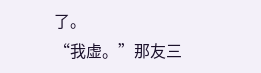了。
“我虚。”那友三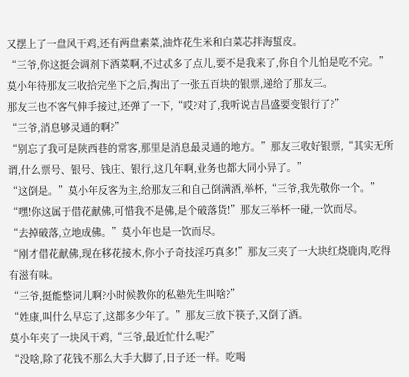又摆上了一盘风干鸡,还有两盘素菜,油炸花生米和白菜芯拌海蜇皮。
“三爷,你这挺会调剂下酒菜啊,不过忒多了点儿,要不是我来了,你自个儿怕是吃不完。”
莫小年待那友三收拾完坐下之后,掏出了一张五百块的银票,递给了那友三。
那友三也不客气伸手接过,还弹了一下,“哎?对了,我听说吉昌盛要变银行了?”
“三爷,消息够灵通的啊?”
“别忘了我可是陕西巷的常客,那里是消息最灵通的地方。”那友三收好银票,“其实无所谓,什么票号、银号、钱庄、银行,这几年啊,业务也都大同小异了。”
“这倒是。”莫小年反客为主,给那友三和自己倒满酒,举杯,“三爷,我先敬你一个。”
“嘿!你这属于借花献佛,可惜我不是佛,是个破落货!”那友三举杯一碰,一饮而尽。
“去掉破落,立地成佛。”莫小年也是一饮而尽。
“刚才借花献佛,现在移花接木,你小子奇技淫巧真多!”那友三夹了一大块红烧鹿肉,吃得有滋有味。
“三爷,挺能整词儿啊?小时候教你的私塾先生叫啥?”
“姓康,叫什么早忘了,这都多少年了。”那友三放下筷子,又倒了酒。
莫小年夹了一块风干鸡,“三爷,最近忙什么呢?”
“没啥,除了花钱不那么大手大脚了,日子还一样。吃喝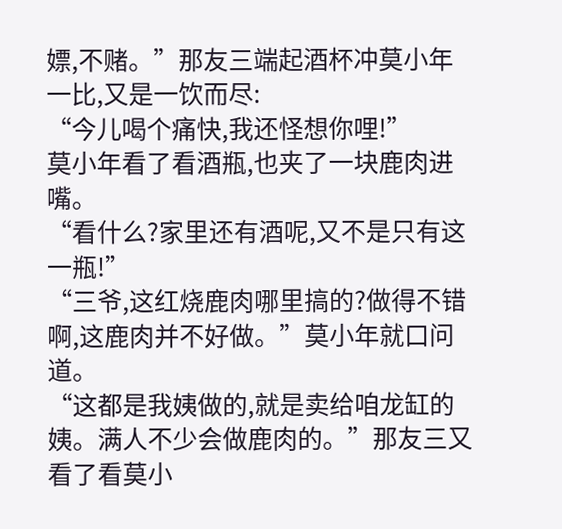嫖,不赌。”那友三端起酒杯冲莫小年一比,又是一饮而尽:
“今儿喝个痛快,我还怪想你哩!”
莫小年看了看酒瓶,也夹了一块鹿肉进嘴。
“看什么?家里还有酒呢,又不是只有这一瓶!”
“三爷,这红烧鹿肉哪里搞的?做得不错啊,这鹿肉并不好做。”莫小年就口问道。
“这都是我姨做的,就是卖给咱龙缸的姨。满人不少会做鹿肉的。”那友三又看了看莫小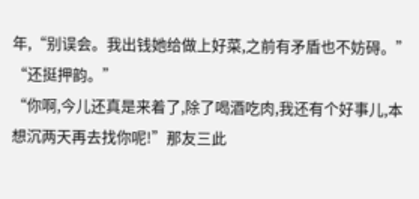年,“别误会。我出钱她给做上好菜,之前有矛盾也不妨碍。”
“还挺押韵。”
“你啊,今儿还真是来着了,除了喝酒吃肉,我还有个好事儿,本想沉两天再去找你呢!”那友三此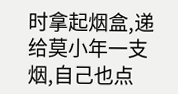时拿起烟盒,递给莫小年一支烟,自己也点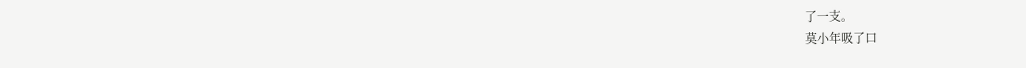了一支。
莫小年吸了口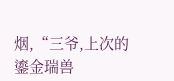烟,“三爷,上次的鎏金瑞兽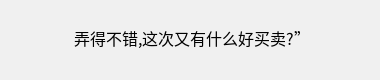弄得不错,这次又有什么好买卖?”